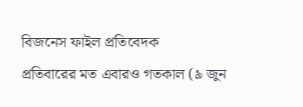বিজনেস ফাইল প্রতিবেদক
প্রতিবারের মত এবারও গতকাল (৯ জুন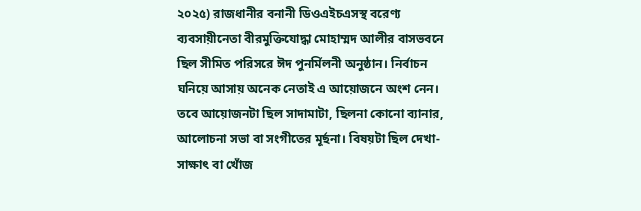২০২৫) রাজধানীর বনানী ডিওএইচএসস্থ বরেণ্য ব্যবসায়ীনেতা বীরমুক্তিযোদ্ধা মোহাম্মদ আলীর বাসভবনে ছিল সীমিত পরিসরে ঈদ পুনর্মিলনী অনুষ্ঠান। নির্বাচন ঘনিয়ে আসায় অনেক নেতাই এ আয়োজনে অংশ নেন। তবে আয়োজনটা ছিল সাদামাটা, ছিলনা কোনো ব্যানার, আলোচনা সভা বা সংগীতের মূর্ছনা। বিষয়টা ছিল দেখা-সাক্ষাৎ বা খোঁজ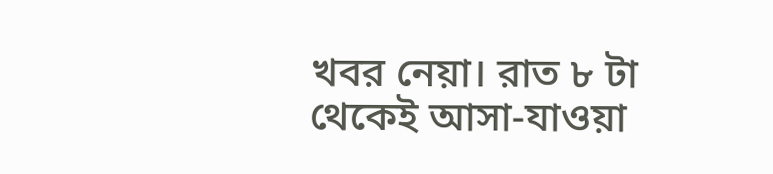খবর নেয়া। রাত ৮ টা থেকেই আসা-যাওয়া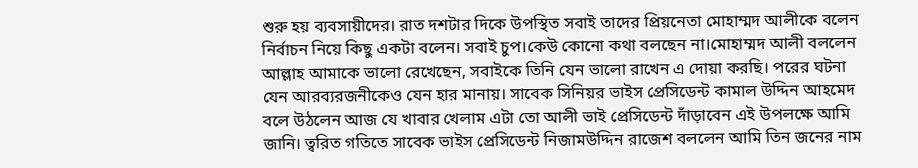শুরু হয় ব্যবসায়ীদের। রাত দশটার দিকে উপস্থিত সবাই তাদের প্রিয়নেতা মোহাম্মদ আলীকে বলেন নির্বাচন নিয়ে কিছু একটা বলেন। সবাই চুপ।কেউ কোনো কথা বলছেন না।মোহাম্মদ আলী বললেন আল্লাহ আমাকে ভালো রেখেছেন, সবাইকে তিনি যেন ভালো রাখেন এ দোয়া করছি। পরের ঘটনা যেন আরব্যরজনীকেও যেন হার মানায়। সাবেক সিনিয়র ভাইস প্রেসিডেন্ট কামাল উদ্দিন আহমেদ বলে উঠলেন আজ যে খাবার খেলাম এটা তো আলী ভাই প্রেসিডেন্ট দাঁড়াবেন এই উপলক্ষে আমি জানি। ত্বরিত গতিতে সাবেক ভাইস প্রেসিডেন্ট নিজামউদ্দিন রাজেশ বললেন আমি তিন জনের নাম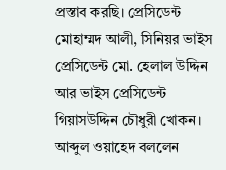প্রস্তাব করছি। প্রেসিডেন্ট মোহাম্মদ আলী, সিনিয়র ভাইস প্রেসিডেন্ট মো. হেলাল উদ্দিন আর ভাইস প্রেসিডেন্ট গিয়াসউদ্দিন চৌধুরী খোকন। আব্দুল ওয়াহেদ বললেন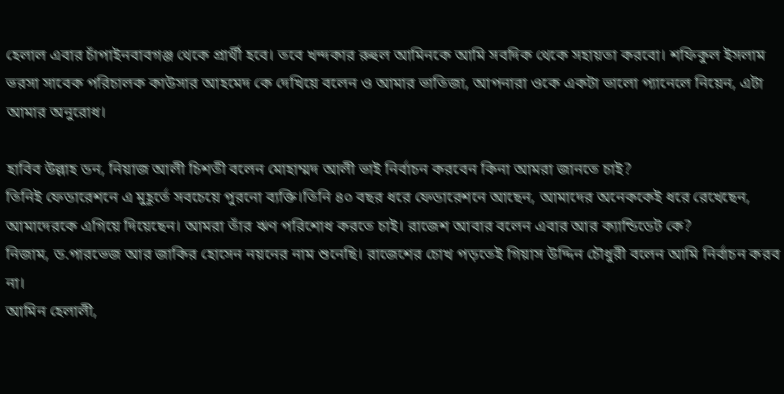হেলাল এবার চাঁপাইনবাবগঞ্জ থেকে প্রার্থী হবে। তবে খন্দকার রুহুল আমিনকে আমি সবদিক থেকে সহায়তা করবো। শফিকুল ইসলাম ভরসা সাবেক পরিচালক কাউসার আহমেদ কে দেখিয়ে বলেন ও আমার ভাতিজা, আপনারা ওকে একটা ভালো প্যানেলে নিয়েন, এটা আমার অনুরোধ।

হাবিব উল্লাহ ডন, নিয়াজ আলী চিশতী বলেন মোহাম্মদ আলী ভাই নির্বাচন করবেন কিনা আমরা জানতে চাই?
তিনিই ফেডারেশনে এ মুহূর্তে সবচেয়ে পুরনো ব্যক্তি।তিনি ৪০ বছর ধরে ফেডারেশনে আছেন, আমাদের অনেককেই ধরে রেখেছেন, আমাদেরকে এগিয়ে দিয়েছেন। আমরা তাঁর ঋণ পরিশোধ করতে চাই। রাজেশ আবার বলেন এবার আর ক্যান্ডিডেট কে?
নিজাম, ড.পারভেজ আর জাকির হোসেন নয়নের নাম শুনেছি। রাজেশের চোখ পড়তেই গিয়াস উদ্দিন চৌধুরী বলেন আমি নির্বাচন করব না।
আমিন হেলালী,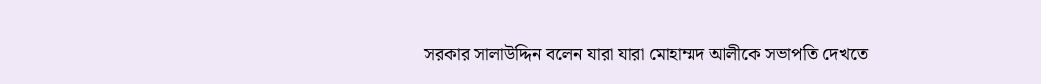সরকার সালাউদ্দিন বলেন যারা যারা মোহাম্মদ আলীকে সভাপতি দেখতে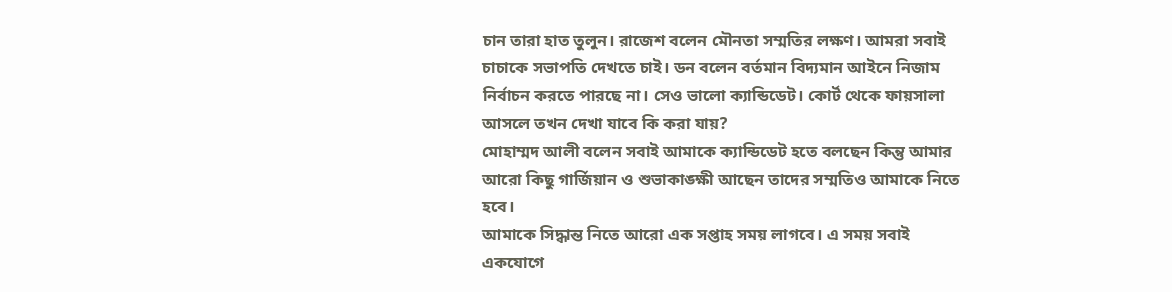চান তারা হাত তুলুন। রাজেশ বলেন মৌনতা সম্মতির লক্ষণ। আমরা সবাই চাচাকে সভাপতি দেখতে চাই। ডন বলেন বর্তমান বিদ্যমান আইনে নিজাম নির্বাচন করতে পারছে না। সেও ভালো ক্যান্ডিডেট। কোর্ট থেকে ফায়সালা আসলে তখন দেখা যাবে কি করা যায়?
মোহাম্মদ আলী বলেন সবাই আমাকে ক্যান্ডিডেট হতে বলছেন কিন্তু আমার আরো কিছু গার্জিয়ান ও শুভাকাঙ্ক্ষী আছেন তাদের সম্মতিও আমাকে নিতে হবে।
আমাকে সিদ্ধান্ত নিতে আরো এক সপ্তাহ সময় লাগবে। এ সময় সবাই একযোগে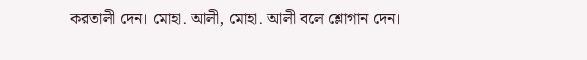করতালী দেন। মোহা. আলী, মোহা. আলী বলে শ্লোগান দেন।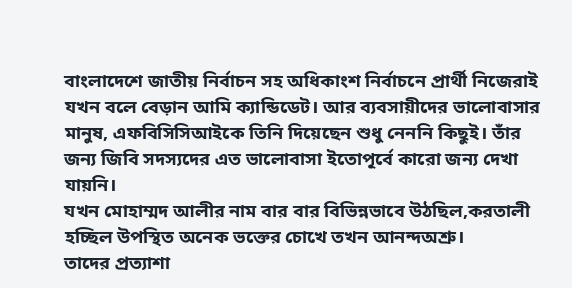বাংলাদেশে জাতীয় নির্বাচন সহ অধিকাংশ নির্বাচনে প্রার্থী নিজেরাই যখন বলে বেড়ান আমি ক্যান্ডিডেট। আর ব্যবসায়ীদের ভালোবাসার মানুষ, এফবিসিসিআইকে তিনি দিয়েছেন শুধু নেননি কিছুই। তাঁর জন্য জিবি সদস্যদের এত ভালোবাসা ইতোপূর্বে কারো জন্য দেখা যায়নি।
যখন মোহাম্মদ আলীর নাম বার বার বিভিন্নভাবে উঠছিল,করতালী হচ্ছিল উপস্থিত অনেক ভক্তের চোখে তখন আনন্দঅশ্রু।
তাদের প্রত্যাশা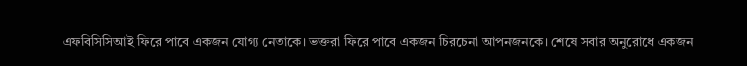এফবিসিসিআই ফিরে পাবে একজন যোগ্য নেতাকে। ভক্তরা ফিরে পাবে একজন চিরচেনা আপনজনকে। শেষে সবার অনুরোধে একজন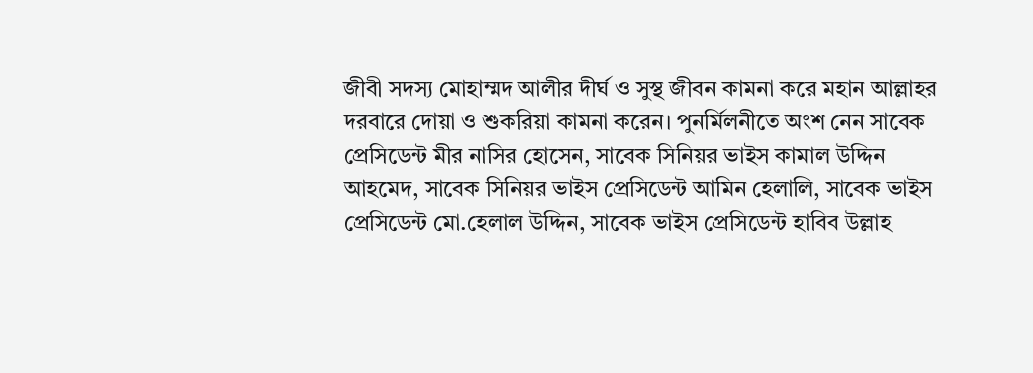জীবী সদস্য মোহাম্মদ আলীর দীর্ঘ ও সুস্থ জীবন কামনা করে মহান আল্লাহর দরবারে দোয়া ও শুকরিয়া কামনা করেন। পুনর্মিলনীতে অংশ নেন সাবেক প্রেসিডেন্ট মীর নাসির হোসেন, সাবেক সিনিয়র ভাইস কামাল উদ্দিন আহমেদ, সাবেক সিনিয়র ভাইস প্রেসিডেন্ট আমিন হেলালি, সাবেক ভাইস প্রেসিডেন্ট মো.হেলাল উদ্দিন, সাবেক ভাইস প্রেসিডেন্ট হাবিব উল্লাহ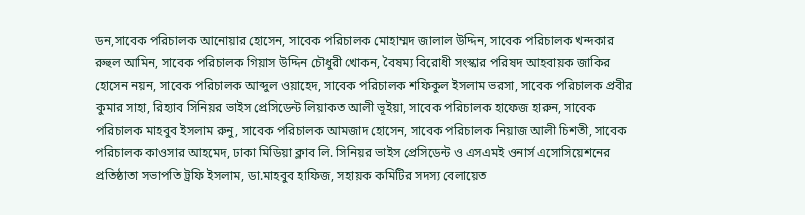ডন,সাবেক পরিচালক আনোয়ার হোসেন, সাবেক পরিচালক মোহাম্মদ জালাল উদ্দিন, সাবেক পরিচালক খন্দকার রুহুল আমিন, সাবেক পরিচালক গিয়াস উদ্দিন চৌধুরী খোকন, বৈষম্য বিরোধী সংস্কার পরিষদ আহবায়ক জাকির হোসেন নয়ন, সাবেক পরিচালক আব্দুল ওয়াহেদ, সাবেক পরিচালক শফিকুল ইসলাম ভরসা, সাবেক পরিচালক প্রবীর কুমার সাহা, রিহ্যাব সিনিয়র ভাইস প্রেসিডেন্ট লিয়াকত আলী ভূইয়া, সাবেক পরিচালক হাফেজ হারুন, সাবেক পরিচালক মাহবুব ইসলাম রুনু, সাবেক পরিচালক আমজাদ হোসেন, সাবেক পরিচালক নিয়াজ আলী চিশতী, সাবেক পরিচালক কাওসার আহমেদ, ঢাকা মিডিয়া ক্লাব লি. সিনিয়র ভাইস প্রেসিডেন্ট ও এসএমই ওনার্স এসোসিয়েশনের প্রতিষ্ঠাতা সভাপতি ট্রফি ইসলাম, ডা.মাহবুব হাফিজ, সহায়ক কমিটির সদস্য বেলায়েত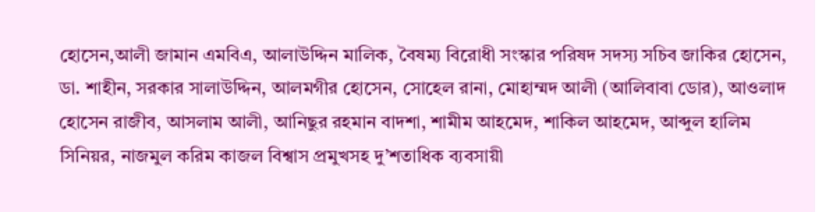হোসেন,আলী জামান এমবিএ, আলাউদ্দিন মালিক, বৈষম্য বিরোধী সংস্কার পরিষদ সদস্য সচিব জাকির হোসেন, ডা. শাহীন, সরকার সালাউদ্দিন, আলমগীর হোসেন, সোহেল রানা, মোহাম্মদ আলী (আলিবাবা ডোর), আওলাদ হোসেন রাজীব, আসলাম আলী, আনিছুর রহমান বাদশা, শামীম আহমেদ, শাকিল আহমেদ, আব্দুল হালিম সিনিয়র, নাজমুল করিম কাজল বিশ্বাস প্রমুখসহ দু’শতাধিক ব্যবসায়ী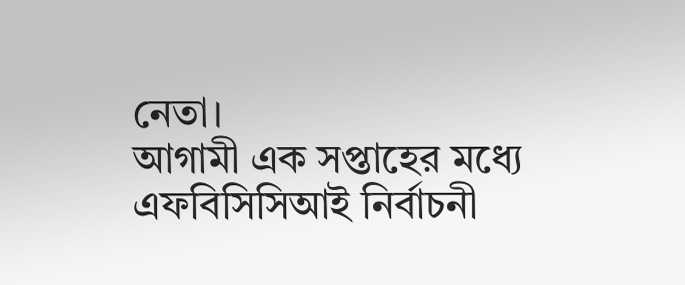নেতা।
আগামী এক সপ্তাহের মধ্যে এফবিসিসিআই নির্বাচনী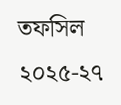তফসিল ২০২৫-২৭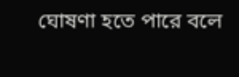ঘোষণা হতে পারে বলে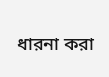ধারনা করা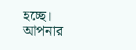হচ্ছে।
আপনার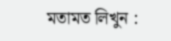মতামত লিখুন :